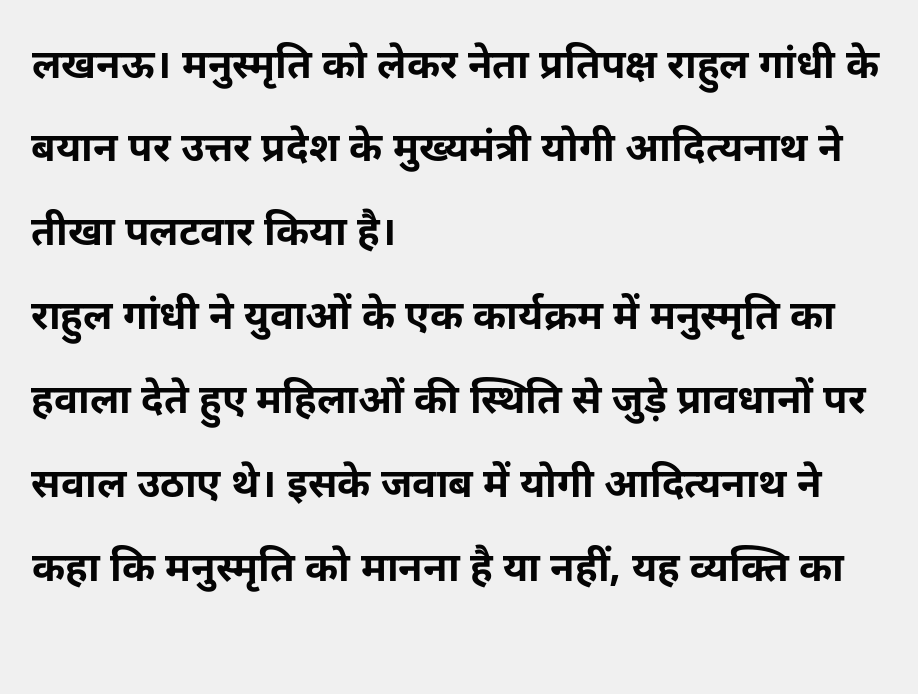लखनऊ। मनुस्मृति को लेकर नेता प्रतिपक्ष राहुल गांधी के बयान पर उत्तर प्रदेश के मुख्यमंत्री योगी आदित्यनाथ ने तीखा पलटवार किया है।
राहुल गांधी ने युवाओं के एक कार्यक्रम में मनुस्मृति का हवाला देते हुए महिलाओं की स्थिति से जुड़े प्रावधानों पर सवाल उठाए थे। इसके जवाब में योगी आदित्यनाथ ने कहा कि मनुस्मृति को मानना है या नहीं, यह व्यक्ति का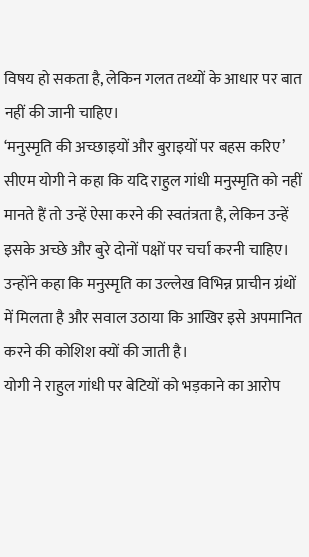विषय हो सकता है, लेकिन गलत तथ्यों के आधार पर बात नहीं की जानी चाहिए।
‘मनुस्मृति की अच्छाइयों और बुराइयों पर बहस करिए’
सीएम योगी ने कहा कि यदि राहुल गांधी मनुस्मृति को नहीं मानते हैं तो उन्हें ऐसा करने की स्वतंत्रता है, लेकिन उन्हें इसके अच्छे और बुरे दोनों पक्षों पर चर्चा करनी चाहिए।
उन्होंने कहा कि मनुस्मृति का उल्लेख विभिन्न प्राचीन ग्रंथों में मिलता है और सवाल उठाया कि आखिर इसे अपमानित करने की कोशिश क्यों की जाती है।
योगी ने राहुल गांधी पर बेटियों को भड़काने का आरोप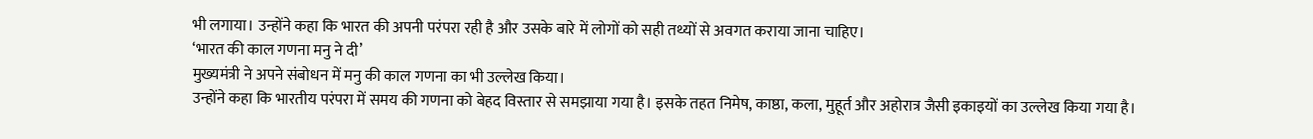भी लगाया। उन्होंने कहा कि भारत की अपनी परंपरा रही है और उसके बारे में लोगों को सही तथ्यों से अवगत कराया जाना चाहिए।
‘भारत की काल गणना मनु ने दी’
मुख्यमंत्री ने अपने संबोधन में मनु की काल गणना का भी उल्लेख किया।
उन्होंने कहा कि भारतीय परंपरा में समय की गणना को बेहद विस्तार से समझाया गया है। इसके तहत निमेष, काष्ठा, कला, मुहूर्त और अहोरात्र जैसी इकाइयों का उल्लेख किया गया है।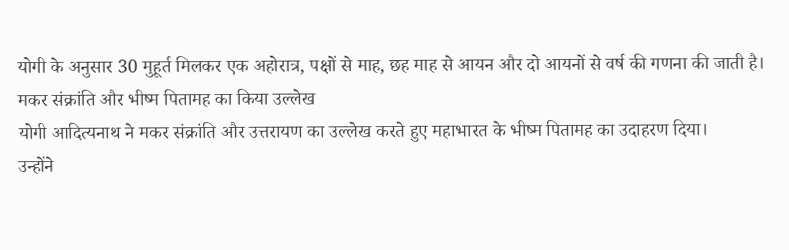योगी के अनुसार 30 मुहूर्त मिलकर एक अहोरात्र, पक्षों से माह, छह माह से आयन और दो आयनों से वर्ष की गणना की जाती है।
मकर संक्रांति और भीष्म पितामह का किया उल्लेख
योगी आदित्यनाथ ने मकर संक्रांति और उत्तरायण का उल्लेख करते हुए महाभारत के भीष्म पितामह का उदाहरण दिया।
उन्होंने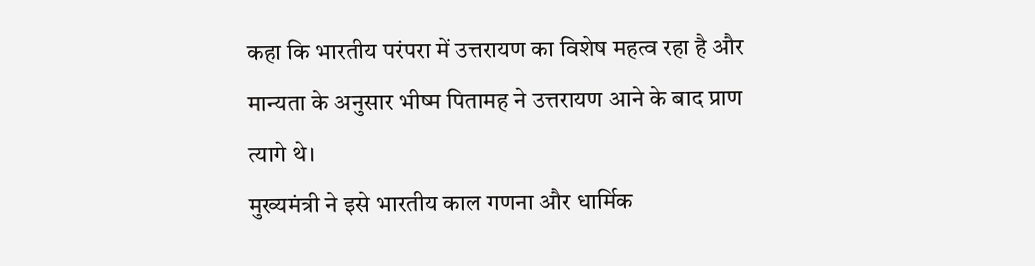कहा कि भारतीय परंपरा में उत्तरायण का विशेष महत्व रहा है और मान्यता के अनुसार भीष्म पितामह ने उत्तरायण आने के बाद प्राण त्यागे थे।
मुख्यमंत्री ने इसे भारतीय काल गणना और धार्मिक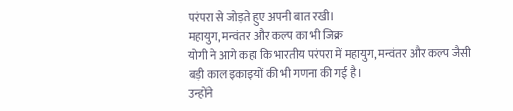परंपरा से जोड़ते हुए अपनी बात रखी।
महायुग, मन्वंतर और कल्प का भी जिक्र
योगी ने आगे कहा कि भारतीय परंपरा में महायुग, मन्वंतर और कल्प जैसी बड़ी काल इकाइयों की भी गणना की गई है।
उन्होंने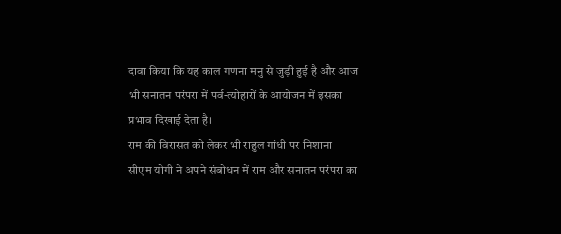दावा किया कि यह काल गणना मनु से जुड़ी हुई है और आज भी सनातन परंपरा में पर्व-त्योहारों के आयोजन में इसका प्रभाव दिखाई देता है।
राम की विरासत को लेकर भी राहुल गांधी पर निशाना
सीएम योगी ने अपने संबोधन में राम और सनातन परंपरा का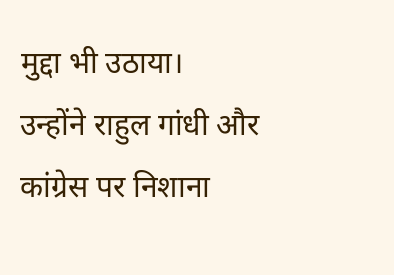मुद्दा भी उठाया।
उन्होंने राहुल गांधी और कांग्रेस पर निशाना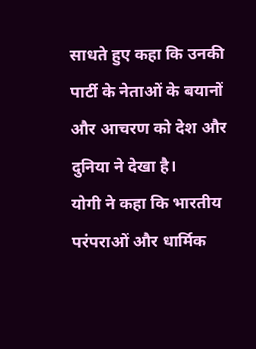साधते हुए कहा कि उनकी पार्टी के नेताओं के बयानों और आचरण को देश और दुनिया ने देखा है।
योगी ने कहा कि भारतीय परंपराओं और धार्मिक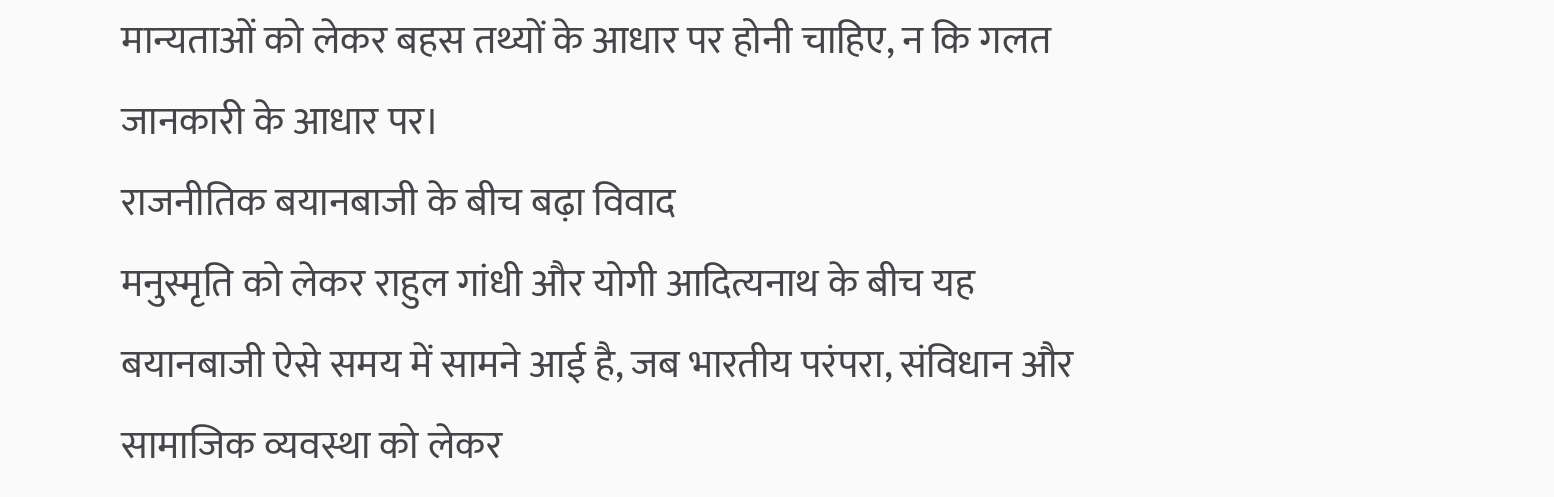मान्यताओं को लेकर बहस तथ्यों के आधार पर होनी चाहिए, न कि गलत जानकारी के आधार पर।
राजनीतिक बयानबाजी के बीच बढ़ा विवाद
मनुस्मृति को लेकर राहुल गांधी और योगी आदित्यनाथ के बीच यह बयानबाजी ऐसे समय में सामने आई है, जब भारतीय परंपरा, संविधान और सामाजिक व्यवस्था को लेकर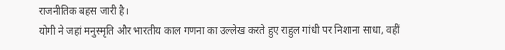राजनीतिक बहस जारी है।
योगी ने जहां मनुस्मृति और भारतीय काल गणना का उल्लेख करते हुए राहुल गांधी पर निशाना साधा, वहीं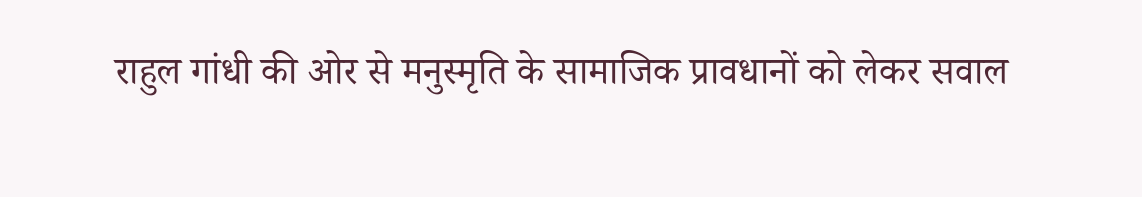राहुल गांधी की ओर से मनुस्मृति के सामाजिक प्रावधानों को लेकर सवाल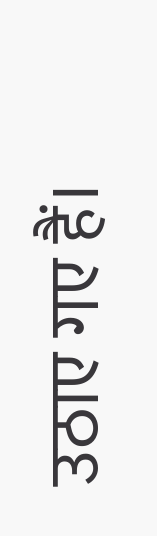उठाए गए हैं।